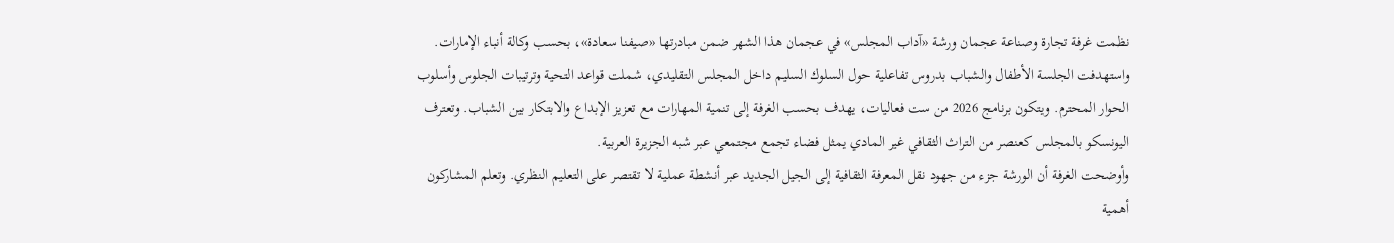نظمت غرفة تجارة وصناعة عجمان ورشة «آداب المجلس» في عجمان هذا الشهر ضمن مبادرتها «صيفنا سعادة»، بحسب وكالة أنباء الإمارات. واستهدفت الجلسة الأطفال والشباب بدروس تفاعلية حول السلوك السليم داخل المجلس التقليدي، شملت قواعد التحية وترتيبات الجلوس وأسلوب الحوار المحترم. ويتكون برنامج 2026 من ست فعاليات، يهدف بحسب الغرفة إلى تنمية المهارات مع تعزيز الإبداع والابتكار بين الشباب. وتعترف اليونسكو بالمجلس كعنصر من التراث الثقافي غير المادي يمثل فضاء تجمع مجتمعي عبر شبه الجزيرة العربية.
وأوضحت الغرفة أن الورشة جزء من جهود نقل المعرفة الثقافية إلى الجيل الجديد عبر أنشطة عملية لا تقتصر على التعليم النظري. وتعلم المشاركون أهمية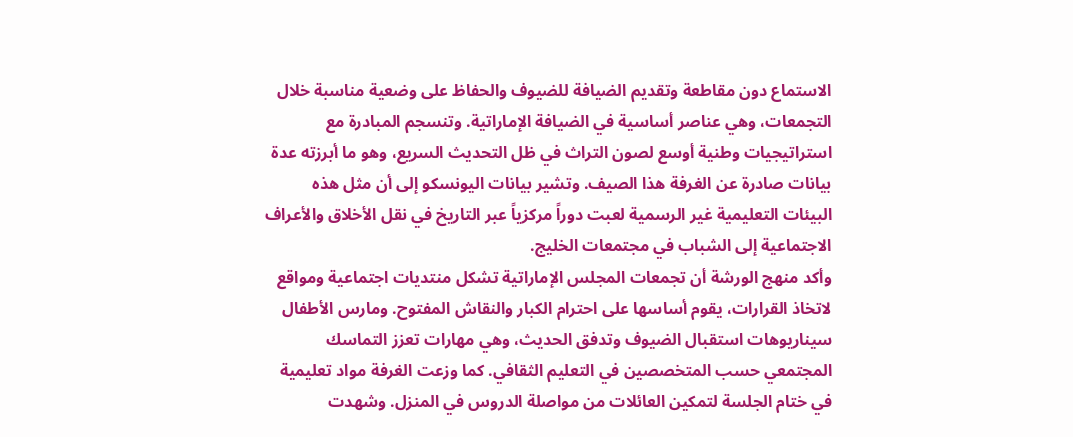الاستماع دون مقاطعة وتقديم الضيافة للضيوف والحفاظ على وضعية مناسبة خلال التجمعات، وهي عناصر أساسية في الضيافة الإماراتية. وتنسجم المبادرة مع استراتيجيات وطنية أوسع لصون التراث في ظل التحديث السريع، وهو ما أبرزته عدة بيانات صادرة عن الغرفة هذا الصيف. وتشير بيانات اليونسكو إلى أن مثل هذه البيئات التعليمية غير الرسمية لعبت دوراً مركزياً عبر التاريخ في نقل الأخلاق والأعراف الاجتماعية إلى الشباب في مجتمعات الخليج.
وأكد منهج الورشة أن تجمعات المجلس الإماراتية تشكل منتديات اجتماعية ومواقع لاتخاذ القرارات، يقوم أساسها على احترام الكبار والنقاش المفتوح. ومارس الأطفال سيناريوهات استقبال الضيوف وتدفق الحديث، وهي مهارات تعزز التماسك المجتمعي حسب المتخصصين في التعليم الثقافي. كما وزعت الغرفة مواد تعليمية في ختام الجلسة لتمكين العائلات من مواصلة الدروس في المنزل. وشهدت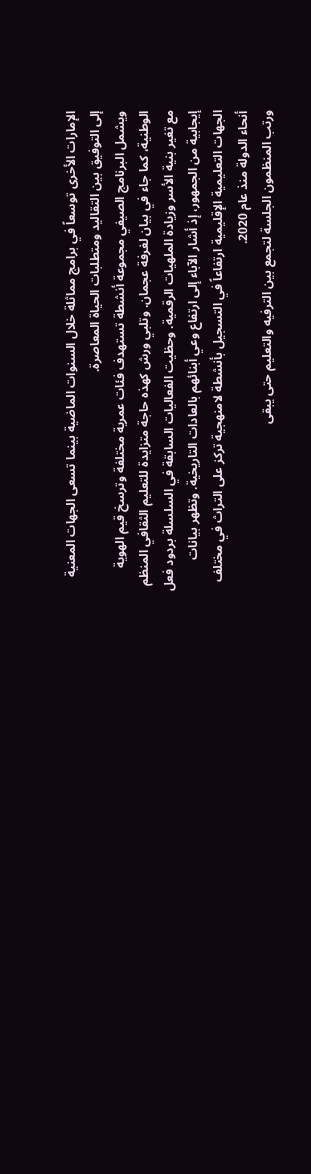الإمارات الأخرى توسعاً في برامج مماثلة خلال السنوات الماضية بينما تسعى الجهات المعنية إلى التوفيق بين التقاليد ومتطلبات الحياة المعاصرة.
ويشمل البرنامج الصيفي مجموعة أنشطة تستهدف فئات عمرية مختلفة وترسخ قيم الهوية الوطنية، كما جاء في بيان لغرفة عجمان. وتلبي ورش كهذه حاجة متزايدة للتعليم الثقافي المنظم مع تغير بنية الأسر وزيادة الملهيات الرقمية. وحظيت الفعاليات السابقة في السلسلة بردود فعل إيجابية من الجمهور، إذ أشار الآباء إلى ارتفاع وعي أبنائهم بالعادات التاريخية. وتظهر بيانات الجهات التعليمية الإقليمية ارتفاعاً في التسجيل بأنشطة لامنهجية تركز على التراث في مختلف أنحاء الدولة منذ عام 2020.
ورتب المنظمون الجلسة لتجمع بين الترفيه والتعليم حتى يبقى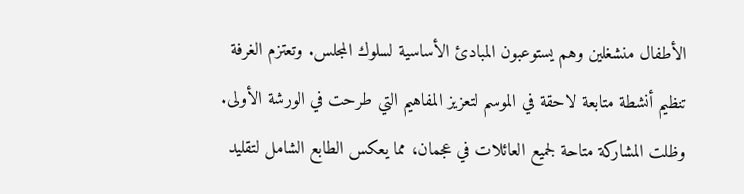الأطفال منشغلين وهم يستوعبون المبادئ الأساسية لسلوك المجلس. وتعتزم الغرفة تنظيم أنشطة متابعة لاحقة في الموسم لتعزيز المفاهيم التي طرحت في الورشة الأولى. وظلت المشاركة متاحة لجميع العائلات في عجمان، مما يعكس الطابع الشامل لتقليد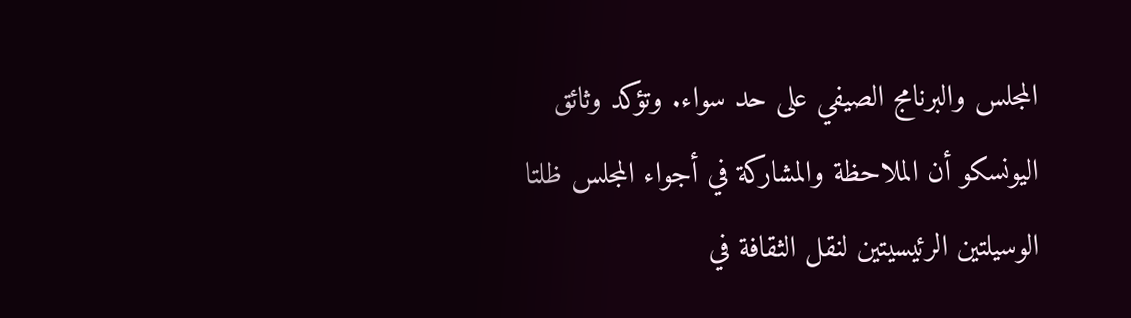المجلس والبرنامج الصيفي على حد سواء. وتؤكد وثائق اليونسكو أن الملاحظة والمشاركة في أجواء المجلس ظلتا الوسيلتين الرئيسيتين لنقل الثقافة في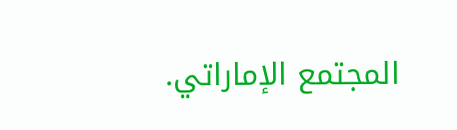المجتمع الإماراتي.